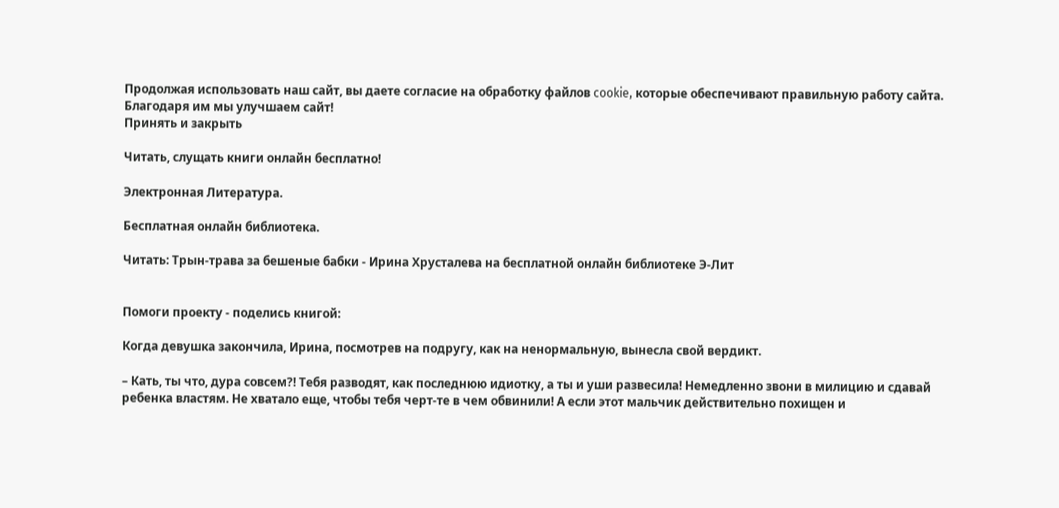Продолжая использовать наш сайт, вы даете согласие на обработку файлов cookie, которые обеспечивают правильную работу сайта. Благодаря им мы улучшаем сайт!
Принять и закрыть

Читать, слущать книги онлайн бесплатно!

Электронная Литература.

Бесплатная онлайн библиотека.

Читать: Трын-трава за бешеные бабки - Ирина Хрусталева на бесплатной онлайн библиотеке Э-Лит


Помоги проекту - поделись книгой:

Когда девушка закончила, Ирина, посмотрев на подругу, как на ненормальную, вынесла свой вердикт.

– Кать, ты что, дура совсем?! Тебя разводят, как последнюю идиотку, а ты и уши развесила! Немедленно звони в милицию и сдавай ребенка властям. Не хватало еще, чтобы тебя черт-те в чем обвинили! А если этот мальчик действительно похищен и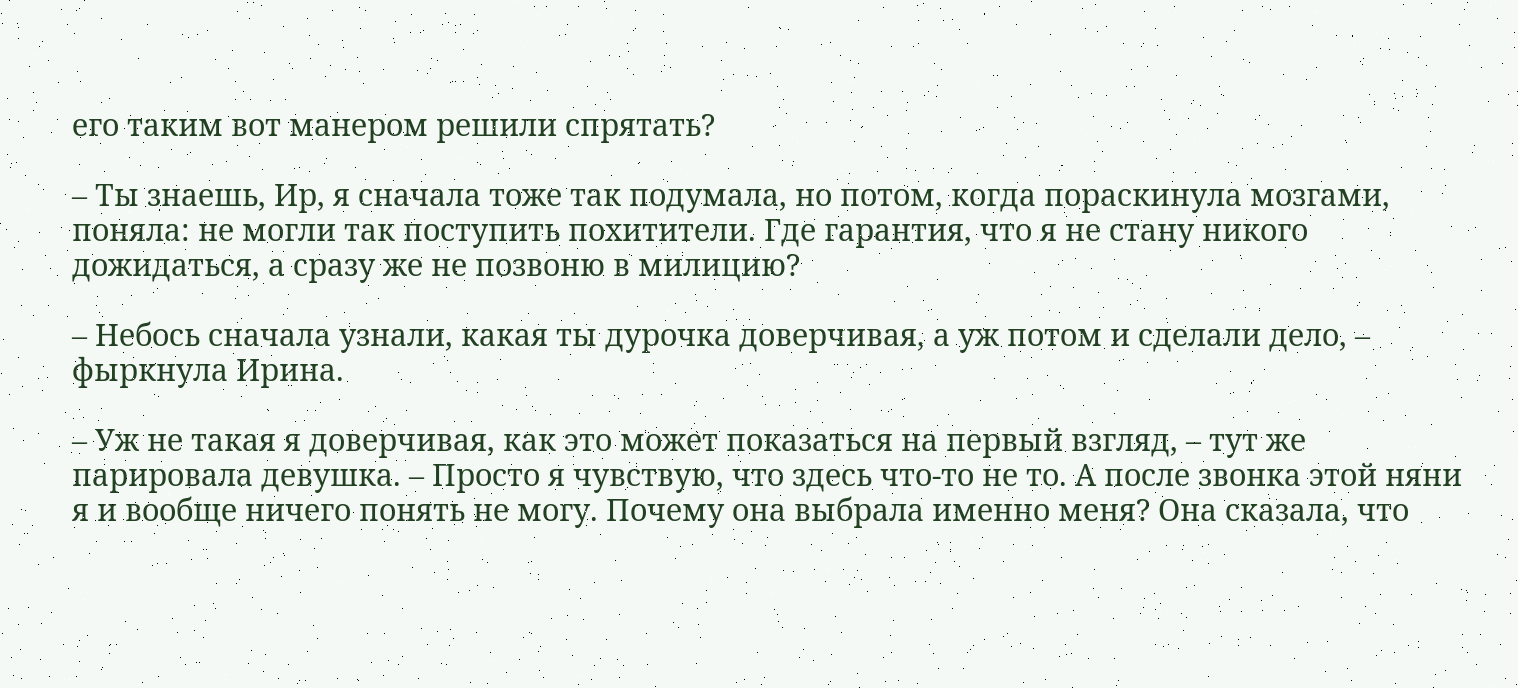его таким вот манером решили спрятать?

– Ты знаешь, Ир, я сначала тоже так подумала, но потом, когда пораскинула мозгами, поняла: не могли так поступить похитители. Где гарантия, что я не стану никого дожидаться, а сразу же не позвоню в милицию?

– Небось сначала узнали, какая ты дурочка доверчивая, а уж потом и сделали дело, – фыркнула Ирина.

– Уж не такая я доверчивая, как это может показаться на первый взгляд, – тут же парировала девушка. – Просто я чувствую, что здесь что-то не то. А после звонка этой няни я и вообще ничего понять не могу. Почему она выбрала именно меня? Она сказала, что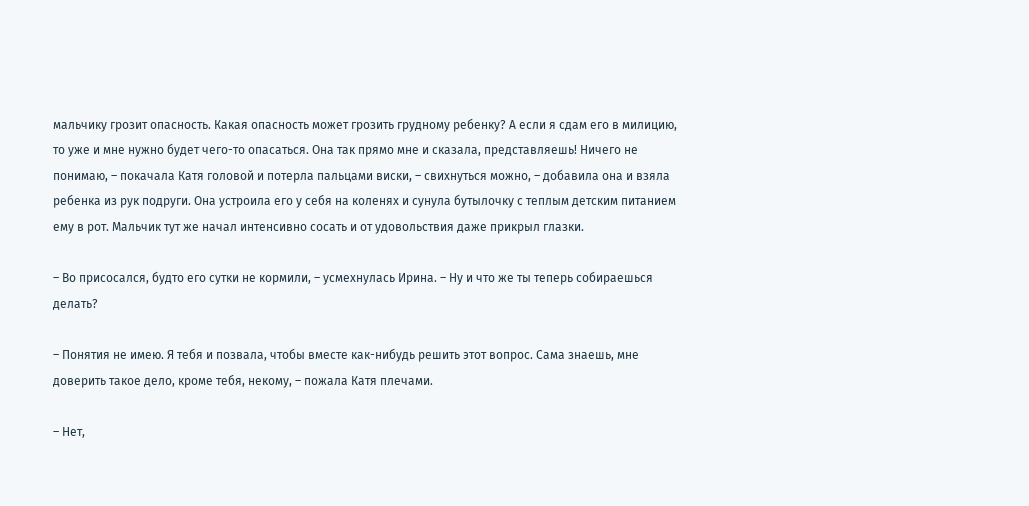мальчику грозит опасность. Какая опасность может грозить грудному ребенку? А если я сдам его в милицию, то уже и мне нужно будет чего-то опасаться. Она так прямо мне и сказала, представляешь! Ничего не понимаю, – покачала Катя головой и потерла пальцами виски, – свихнуться можно, – добавила она и взяла ребенка из рук подруги. Она устроила его у себя на коленях и сунула бутылочку с теплым детским питанием ему в рот. Мальчик тут же начал интенсивно сосать и от удовольствия даже прикрыл глазки.

– Во присосался, будто его сутки не кормили, – усмехнулась Ирина. – Ну и что же ты теперь собираешься делать?

– Понятия не имею. Я тебя и позвала, чтобы вместе как-нибудь решить этот вопрос. Сама знаешь, мне доверить такое дело, кроме тебя, некому, – пожала Катя плечами.

– Нет,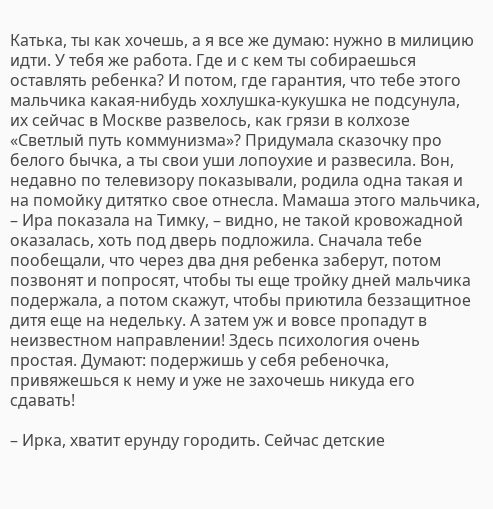Катька, ты как хочешь, а я все же думаю: нужно в милицию идти. У тебя же работа. Где и с кем ты собираешься оставлять ребенка? И потом, где гарантия, что тебе этого мальчика какая-нибудь хохлушка-кукушка не подсунула, их сейчас в Москве развелось, как грязи в колхозе «Светлый путь коммунизма»? Придумала сказочку про белого бычка, а ты свои уши лопоухие и развесила. Вон, недавно по телевизору показывали, родила одна такая и на помойку дитятко свое отнесла. Мамаша этого мальчика, – Ира показала на Тимку, – видно, не такой кровожадной оказалась, хоть под дверь подложила. Сначала тебе пообещали, что через два дня ребенка заберут, потом позвонят и попросят, чтобы ты еще тройку дней мальчика подержала, а потом скажут, чтобы приютила беззащитное дитя еще на недельку. А затем уж и вовсе пропадут в неизвестном направлении! Здесь психология очень простая. Думают: подержишь у себя ребеночка, привяжешься к нему и уже не захочешь никуда его сдавать!

– Ирка, хватит ерунду городить. Сейчас детские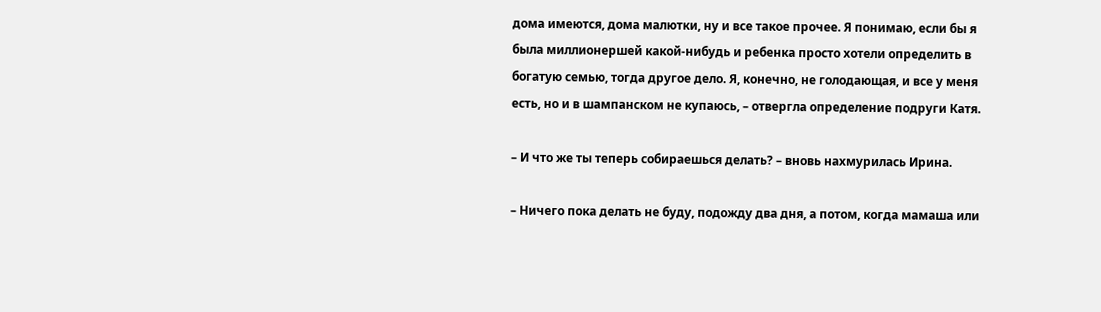дома имеются, дома малютки, ну и все такое прочее. Я понимаю, если бы я была миллионершей какой-нибудь и ребенка просто хотели определить в богатую семью, тогда другое дело. Я, конечно, не голодающая, и все у меня есть, но и в шампанском не купаюсь, – отвергла определение подруги Катя.

– И что же ты теперь собираешься делать? – вновь нахмурилась Ирина.

– Ничего пока делать не буду, подожду два дня, а потом, когда мамаша или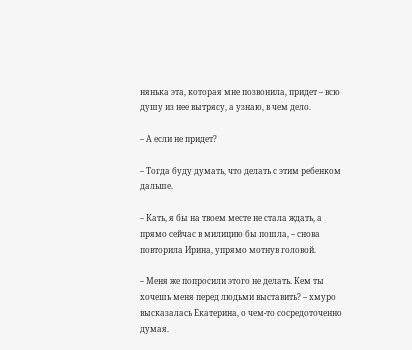нянька эта, которая мне позвонила, придет – всю душу из нее вытрясу, а узнаю, в чем дело.

– А если не придет?

– Тогда буду думать, что делать с этим ребенком дальше.

– Кать, я бы на твоем месте не стала ждать, а прямо сейчас в милицию бы пошла, – снова повторила Ирина, упрямо мотнув головой.

– Меня же попросили этого не делать. Кем ты хочешь меня перед людьми выставить? – хмуро высказалась Екатерина, о чем-то сосредоточенно думая.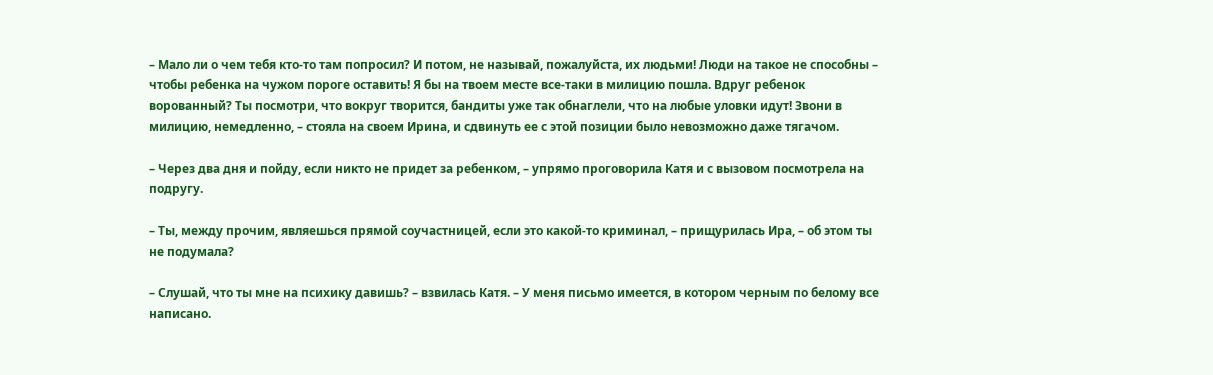– Мало ли о чем тебя кто-то там попросил? И потом, не называй, пожалуйста, их людьми! Люди на такое не способны – чтобы ребенка на чужом пороге оставить! Я бы на твоем месте все-таки в милицию пошла. Вдруг ребенок ворованный? Ты посмотри, что вокруг творится, бандиты уже так обнаглели, что на любые уловки идут! Звони в милицию, немедленно, – стояла на своем Ирина, и сдвинуть ее с этой позиции было невозможно даже тягачом.

– Через два дня и пойду, если никто не придет за ребенком, – упрямо проговорила Катя и с вызовом посмотрела на подругу.

– Ты, между прочим, являешься прямой соучастницей, если это какой-то криминал, – прищурилась Ира, – об этом ты не подумала?

– Слушай, что ты мне на психику давишь? – взвилась Катя. – У меня письмо имеется, в котором черным по белому все написано.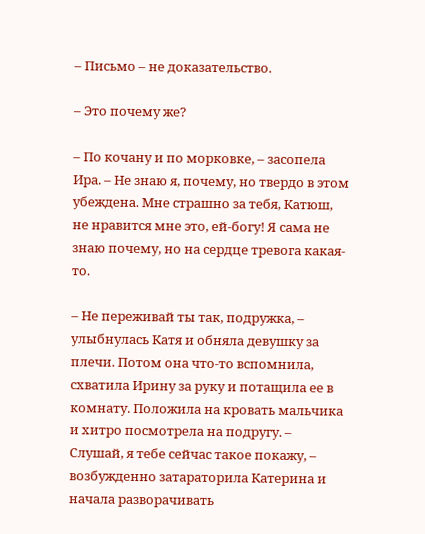– Письмо – не доказательство.

– Это почему же?

– По кочану и по морковке, – засопела Ира. – Не знаю я, почему, но твердо в этом убеждена. Мне страшно за тебя, Катюш, не нравится мне это, ей-богу! Я сама не знаю почему, но на сердце тревога какая-то.

– Не переживай ты так, подружка, – улыбнулась Катя и обняла девушку за плечи. Потом она что-то вспомнила, схватила Ирину за руку и потащила ее в комнату. Положила на кровать мальчика и хитро посмотрела на подругу. – Слушай, я тебе сейчас такое покажу, – возбужденно затараторила Катерина и начала разворачивать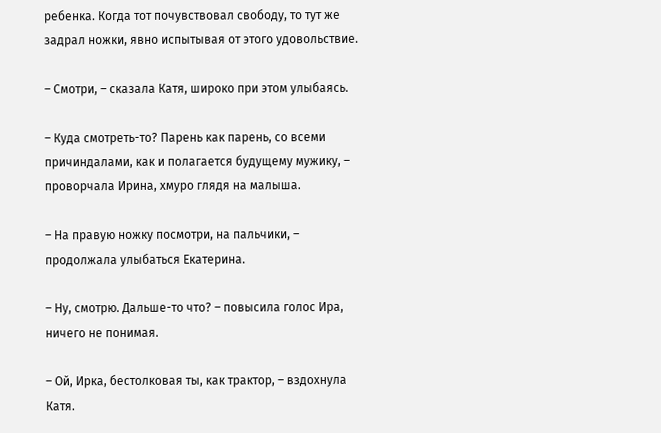ребенка. Когда тот почувствовал свободу, то тут же задрал ножки, явно испытывая от этого удовольствие.

– Смотри, – сказала Катя, широко при этом улыбаясь.

– Куда смотреть-то? Парень как парень, со всеми причиндалами, как и полагается будущему мужику, – проворчала Ирина, хмуро глядя на малыша.

– На правую ножку посмотри, на пальчики, – продолжала улыбаться Екатерина.

– Ну, смотрю. Дальше-то что? – повысила голос Ира, ничего не понимая.

– Ой, Ирка, бестолковая ты, как трактор, – вздохнула Катя.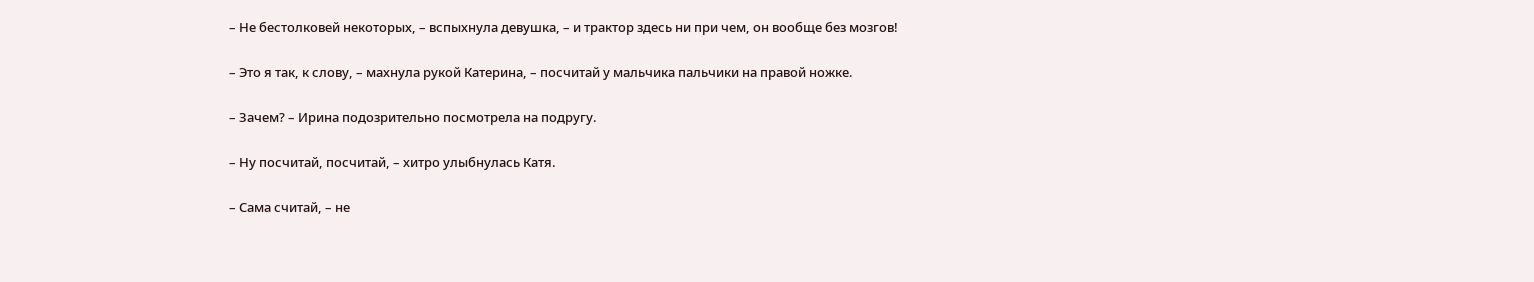– Не бестолковей некоторых, – вспыхнула девушка, – и трактор здесь ни при чем, он вообще без мозгов!

– Это я так, к слову, – махнула рукой Катерина, – посчитай у мальчика пальчики на правой ножке.

– Зачем? – Ирина подозрительно посмотрела на подругу.

– Ну посчитай, посчитай, – хитро улыбнулась Катя.

– Сама считай, – не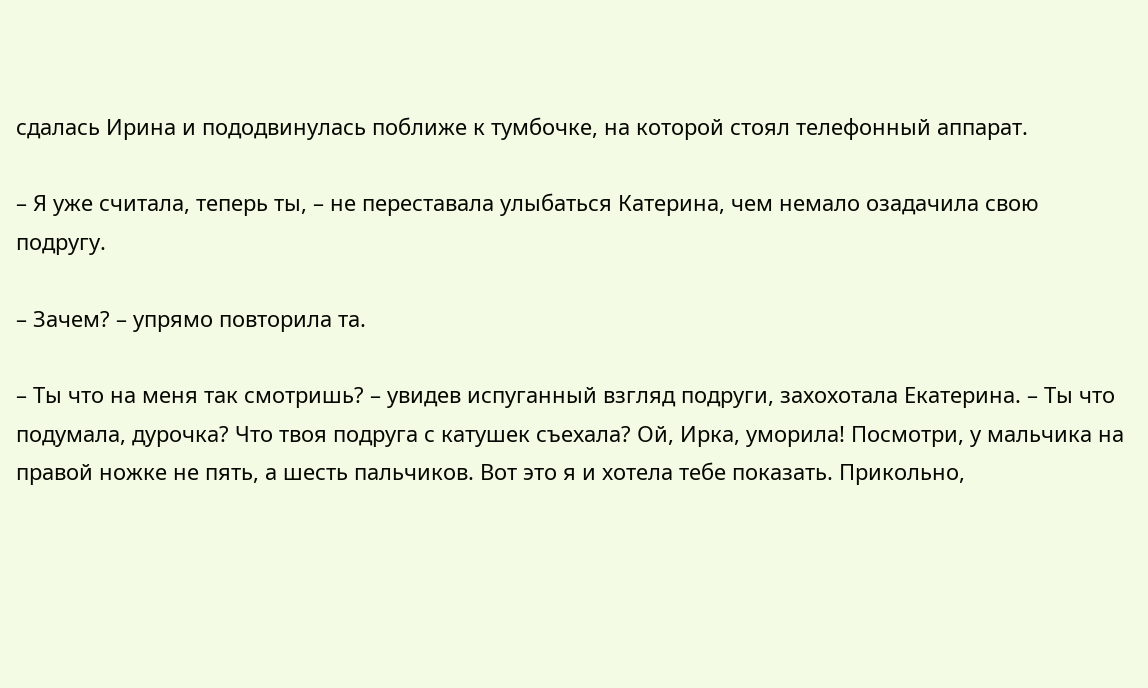сдалась Ирина и пододвинулась поближе к тумбочке, на которой стоял телефонный аппарат.

– Я уже считала, теперь ты, – не переставала улыбаться Катерина, чем немало озадачила свою подругу.

– Зачем? – упрямо повторила та.

– Ты что на меня так смотришь? – увидев испуганный взгляд подруги, захохотала Екатерина. – Ты что подумала, дурочка? Что твоя подруга с катушек съехала? Ой, Ирка, уморила! Посмотри, у мальчика на правой ножке не пять, а шесть пальчиков. Вот это я и хотела тебе показать. Прикольно,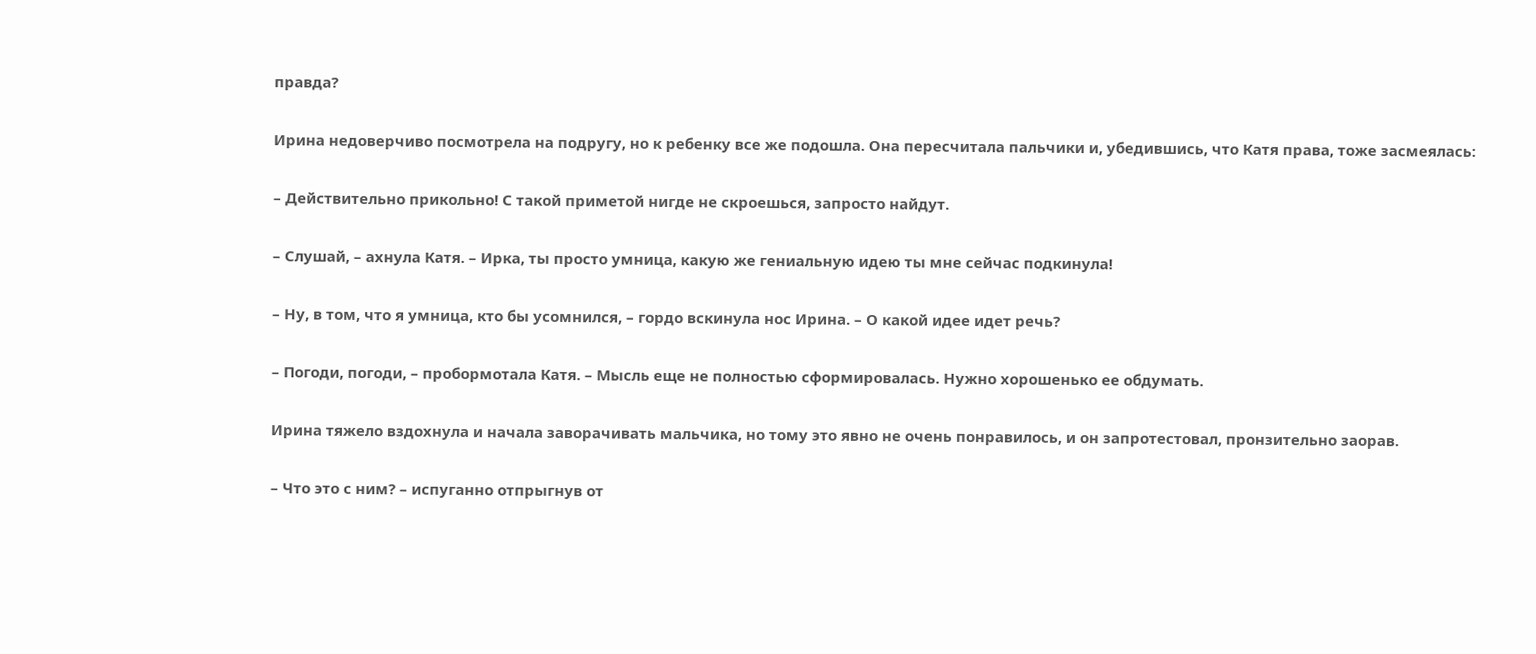правда?

Ирина недоверчиво посмотрела на подругу, но к ребенку все же подошла. Она пересчитала пальчики и, убедившись, что Катя права, тоже засмеялась:

– Действительно прикольно! С такой приметой нигде не скроешься, запросто найдут.

– Слушай, – ахнула Катя. – Ирка, ты просто умница, какую же гениальную идею ты мне сейчас подкинула!

– Ну, в том, что я умница, кто бы усомнился, – гордо вскинула нос Ирина. – О какой идее идет речь?

– Погоди, погоди, – пробормотала Катя. – Мысль еще не полностью сформировалась. Нужно хорошенько ее обдумать.

Ирина тяжело вздохнула и начала заворачивать мальчика, но тому это явно не очень понравилось, и он запротестовал, пронзительно заорав.

– Что это с ним? – испуганно отпрыгнув от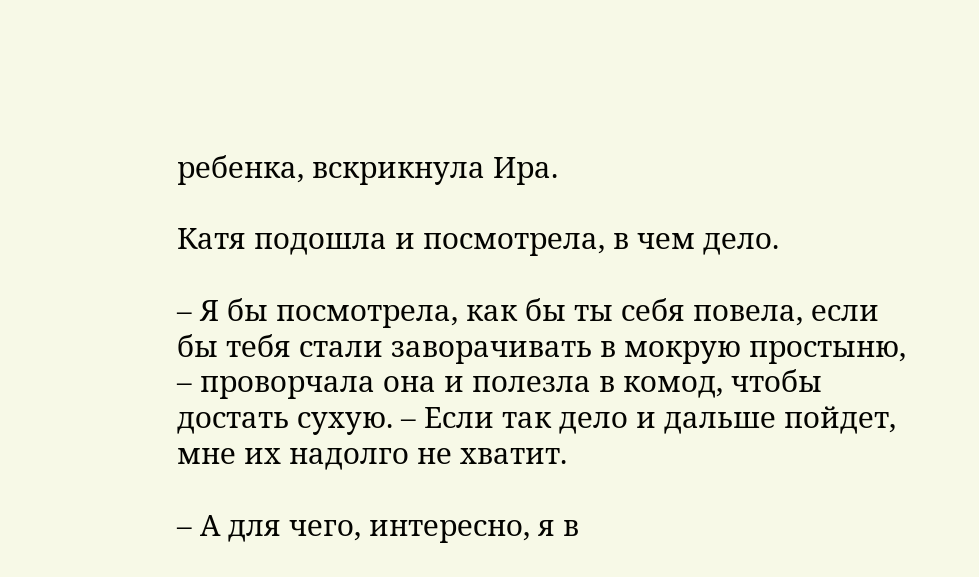ребенка, вскрикнула Ира.

Катя подошла и посмотрела, в чем дело.

– Я бы посмотрела, как бы ты себя повела, если бы тебя стали заворачивать в мокрую простыню, – проворчала она и полезла в комод, чтобы достать сухую. – Если так дело и дальше пойдет, мне их надолго не хватит.

– А для чего, интересно, я в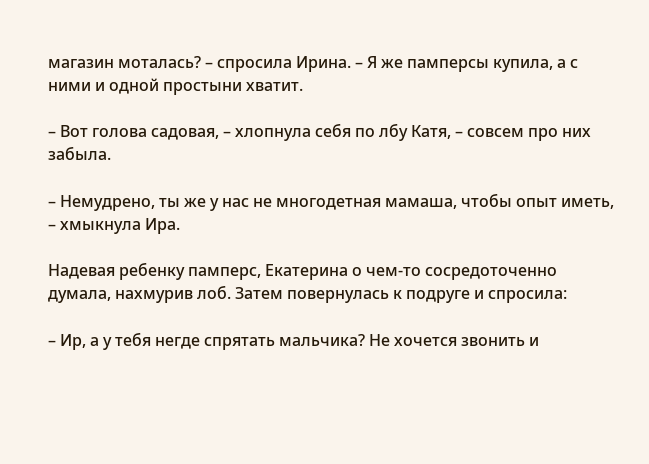магазин моталась? – спросила Ирина. – Я же памперсы купила, а с ними и одной простыни хватит.

– Вот голова садовая, – хлопнула себя по лбу Катя, – совсем про них забыла.

– Немудрено, ты же у нас не многодетная мамаша, чтобы опыт иметь, – хмыкнула Ира.

Надевая ребенку памперс, Екатерина о чем-то сосредоточенно думала, нахмурив лоб. Затем повернулась к подруге и спросила:

– Ир, а у тебя негде спрятать мальчика? Не хочется звонить и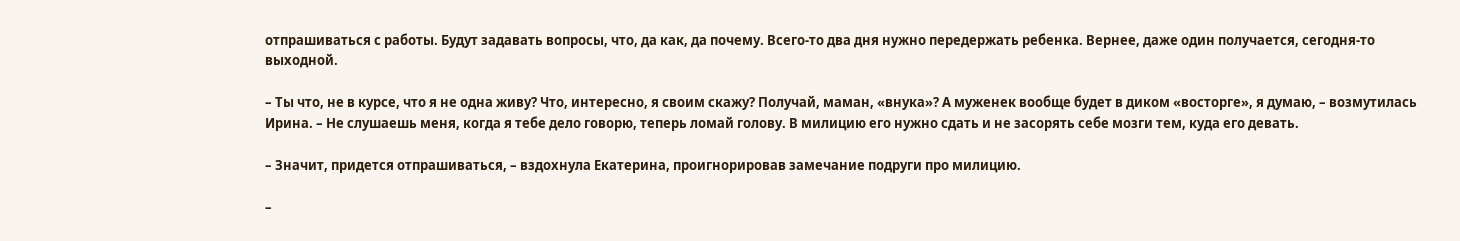отпрашиваться с работы. Будут задавать вопросы, что, да как, да почему. Всего-то два дня нужно передержать ребенка. Вернее, даже один получается, сегодня-то выходной.

– Ты что, не в курсе, что я не одна живу? Что, интересно, я своим скажу? Получай, маман, «внука»? А муженек вообще будет в диком «восторге», я думаю, – возмутилась Ирина. – Не слушаешь меня, когда я тебе дело говорю, теперь ломай голову. В милицию его нужно сдать и не засорять себе мозги тем, куда его девать.

– Значит, придется отпрашиваться, – вздохнула Екатерина, проигнорировав замечание подруги про милицию.

–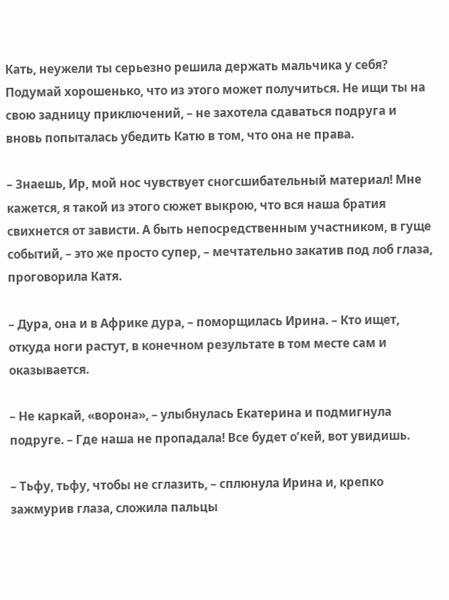Кать, неужели ты серьезно решила держать мальчика у себя? Подумай хорошенько, что из этого может получиться. Не ищи ты на свою задницу приключений, – не захотела сдаваться подруга и вновь попыталась убедить Катю в том, что она не права.

– Знаешь, Ир, мой нос чувствует сногсшибательный материал! Мне кажется, я такой из этого сюжет выкрою, что вся наша братия свихнется от зависти. А быть непосредственным участником, в гуще событий, – это же просто супер, – мечтательно закатив под лоб глаза, проговорила Катя.

– Дура, она и в Африке дура, – поморщилась Ирина. – Кто ищет, откуда ноги растут, в конечном результате в том месте сам и оказывается.

– Не каркай, «ворона», – улыбнулась Екатерина и подмигнула подруге. – Где наша не пропадала! Все будет о’кей, вот увидишь.

– Тьфу, тьфу, чтобы не сглазить, – сплюнула Ирина и, крепко зажмурив глаза, сложила пальцы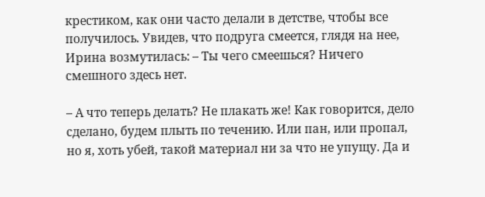крестиком, как они часто делали в детстве, чтобы все получилось. Увидев, что подруга смеется, глядя на нее, Ирина возмутилась: – Ты чего смеешься? Ничего смешного здесь нет.

– А что теперь делать? Не плакать же! Как говорится, дело сделано, будем плыть по течению. Или пан, или пропал, но я, хоть убей, такой материал ни за что не упущу. Да и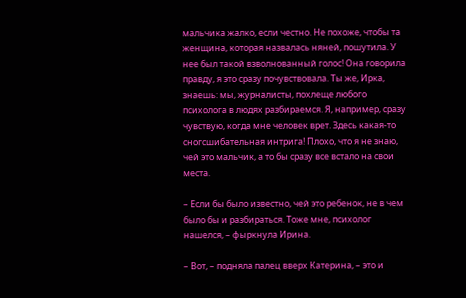мальчика жалко, если честно. Не похоже, чтобы та женщина, которая назвалась няней, пошутила. У нее был такой взволнованный голос! Она говорила правду, я это сразу почувствовала. Ты же, Ирка, знаешь: мы, журналисты, похлеще любого психолога в людях разбираемся. Я, например, сразу чувствую, когда мне человек врет. Здесь какая-то сногсшибательная интрига! Плохо, что я не знаю, чей это мальчик, а то бы сразу все встало на свои места.

– Если бы было известно, чей это ребенок, не в чем было бы и разбираться. Тоже мне, психолог нашелся, – фыркнула Ирина.

– Вот, – подняла палец вверх Катерина, – это и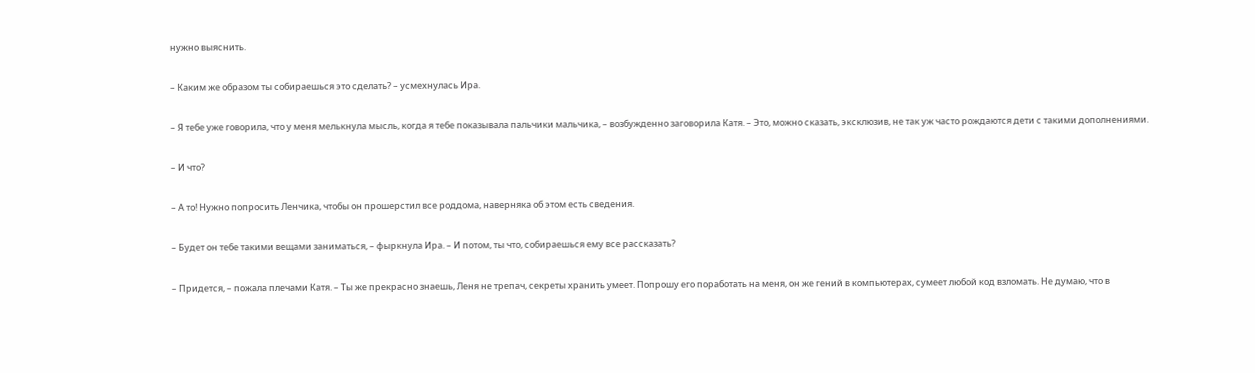нужно выяснить.

– Каким же образом ты собираешься это сделать? – усмехнулась Ира.

– Я тебе уже говорила, что у меня мелькнула мысль, когда я тебе показывала пальчики мальчика, – возбужденно заговорила Катя. – Это, можно сказать, эксклюзив, не так уж часто рождаются дети с такими дополнениями.

– И что?

– А то! Нужно попросить Ленчика, чтобы он прошерстил все роддома, наверняка об этом есть сведения.

– Будет он тебе такими вещами заниматься, – фыркнула Ира. – И потом, ты что, собираешься ему все рассказать?

– Придется, – пожала плечами Катя. – Ты же прекрасно знаешь, Леня не трепач, секреты хранить умеет. Попрошу его поработать на меня, он же гений в компьютерах, сумеет любой код взломать. Не думаю, что в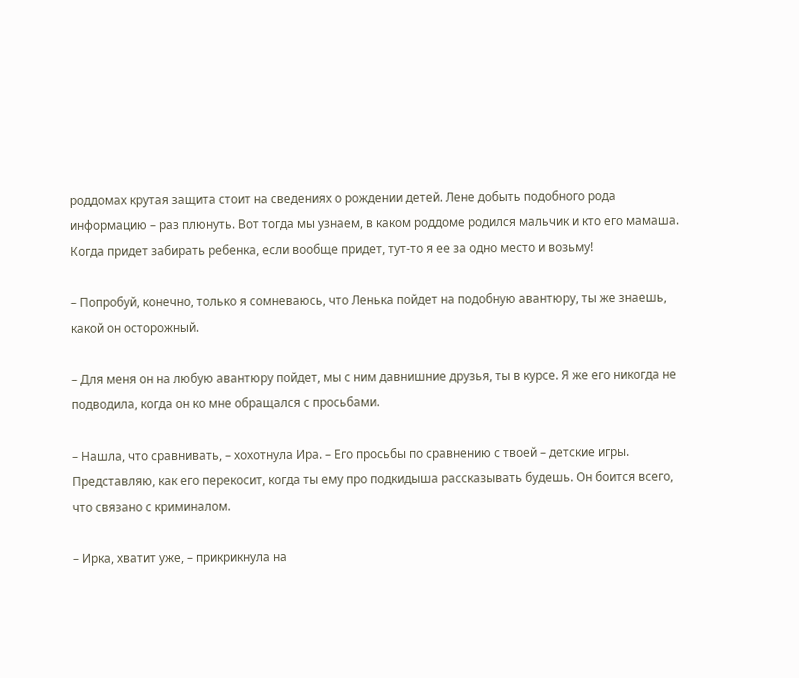роддомах крутая защита стоит на сведениях о рождении детей. Лене добыть подобного рода информацию – раз плюнуть. Вот тогда мы узнаем, в каком роддоме родился мальчик и кто его мамаша. Когда придет забирать ребенка, если вообще придет, тут-то я ее за одно место и возьму!

– Попробуй, конечно, только я сомневаюсь, что Ленька пойдет на подобную авантюру, ты же знаешь, какой он осторожный.

– Для меня он на любую авантюру пойдет, мы с ним давнишние друзья, ты в курсе. Я же его никогда не подводила, когда он ко мне обращался с просьбами.

– Нашла, что сравнивать, – хохотнула Ира. – Его просьбы по сравнению с твоей – детские игры. Представляю, как его перекосит, когда ты ему про подкидыша рассказывать будешь. Он боится всего, что связано с криминалом.

– Ирка, хватит уже, – прикрикнула на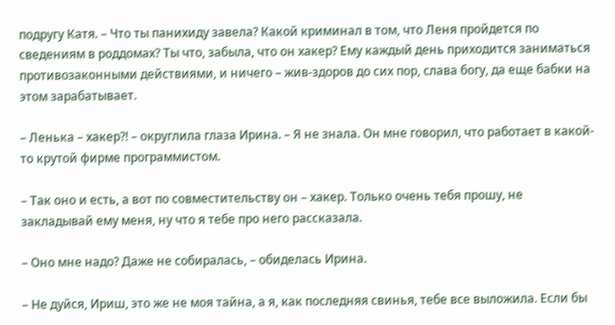подругу Катя. – Что ты панихиду завела? Какой криминал в том, что Леня пройдется по сведениям в роддомах? Ты что, забыла, что он хакер? Ему каждый день приходится заниматься противозаконными действиями, и ничего – жив-здоров до сих пор, слава богу, да еще бабки на этом зарабатывает.

– Ленька – хакер?! – округлила глаза Ирина. – Я не знала. Он мне говорил, что работает в какой-то крутой фирме программистом.

– Так оно и есть, а вот по совместительству он – хакер. Только очень тебя прошу, не закладывай ему меня, ну что я тебе про него рассказала.

– Оно мне надо? Даже не собиралась, – обиделась Ирина.

– Не дуйся, Ириш, это же не моя тайна, а я, как последняя свинья, тебе все выложила. Если бы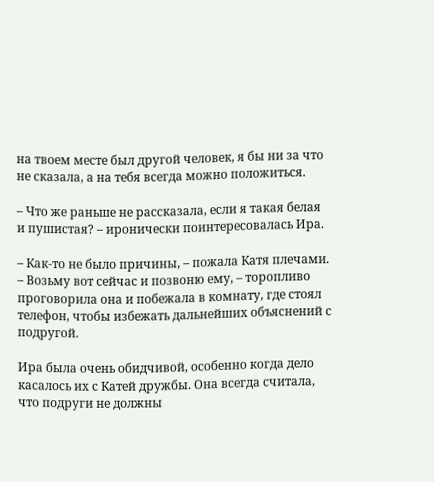на твоем месте был другой человек, я бы ни за что не сказала, а на тебя всегда можно положиться.

– Что же раньше не рассказала, если я такая белая и пушистая? – иронически поинтересовалась Ира.

– Как-то не было причины, – пожала Катя плечами. – Возьму вот сейчас и позвоню ему, – торопливо проговорила она и побежала в комнату, где стоял телефон, чтобы избежать дальнейших объяснений с подругой.

Ира была очень обидчивой, особенно когда дело касалось их с Катей дружбы. Она всегда считала, что подруги не должны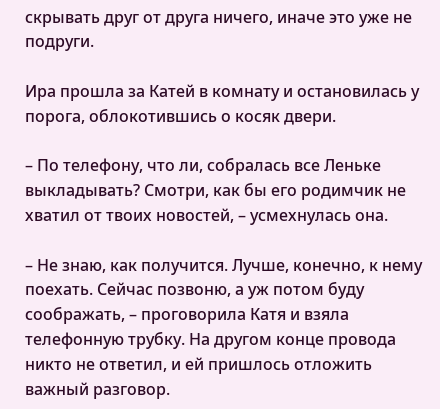скрывать друг от друга ничего, иначе это уже не подруги.

Ира прошла за Катей в комнату и остановилась у порога, облокотившись о косяк двери.

– По телефону, что ли, собралась все Леньке выкладывать? Смотри, как бы его родимчик не хватил от твоих новостей, – усмехнулась она.

– Не знаю, как получится. Лучше, конечно, к нему поехать. Сейчас позвоню, а уж потом буду соображать, – проговорила Катя и взяла телефонную трубку. На другом конце провода никто не ответил, и ей пришлось отложить важный разговор.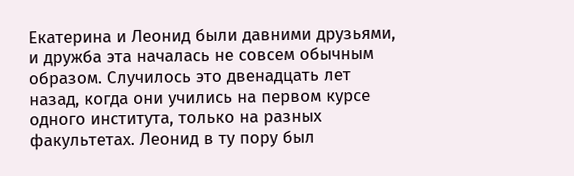Екатерина и Леонид были давними друзьями, и дружба эта началась не совсем обычным образом. Случилось это двенадцать лет назад, когда они учились на первом курсе одного института, только на разных факультетах. Леонид в ту пору был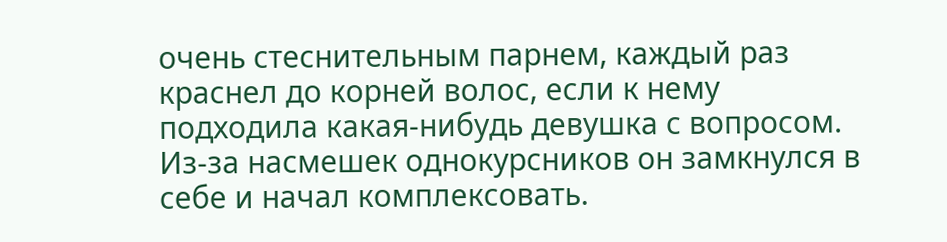очень стеснительным парнем, каждый раз краснел до корней волос, если к нему подходила какая-нибудь девушка с вопросом. Из-за насмешек однокурсников он замкнулся в себе и начал комплексовать.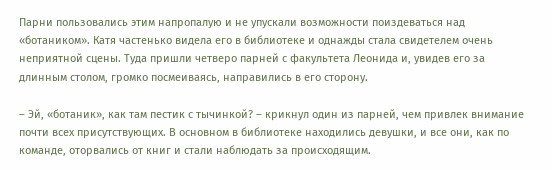Парни пользовались этим напропалую и не упускали возможности поиздеваться над «ботаником». Катя частенько видела его в библиотеке и однажды стала свидетелем очень неприятной сцены. Туда пришли четверо парней с факультета Леонида и, увидев его за длинным столом, громко посмеиваясь, направились в его сторону.

– Эй, «ботаник», как там пестик с тычинкой? – крикнул один из парней, чем привлек внимание почти всех присутствующих. В основном в библиотеке находились девушки, и все они, как по команде, оторвались от книг и стали наблюдать за происходящим.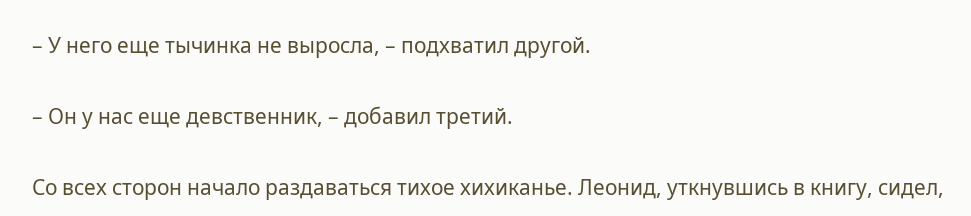– У него еще тычинка не выросла, – подхватил другой.

– Он у нас еще девственник, – добавил третий.

Со всех сторон начало раздаваться тихое хихиканье. Леонид, уткнувшись в книгу, сидел,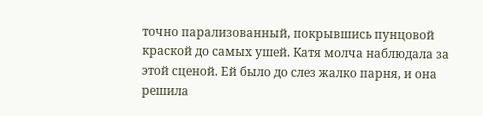точно парализованный, покрывшись пунцовой краской до самых ушей. Катя молча наблюдала за этой сценой. Ей было до слез жалко парня, и она решила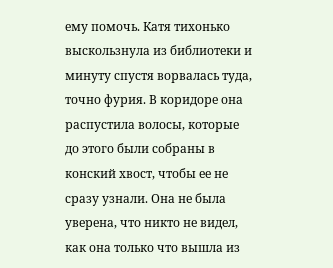ему помочь. Катя тихонько выскользнула из библиотеки и минуту спустя ворвалась туда, точно фурия. В коридоре она распустила волосы, которые до этого были собраны в конский хвост, чтобы ее не сразу узнали. Она не была уверена, что никто не видел, как она только что вышла из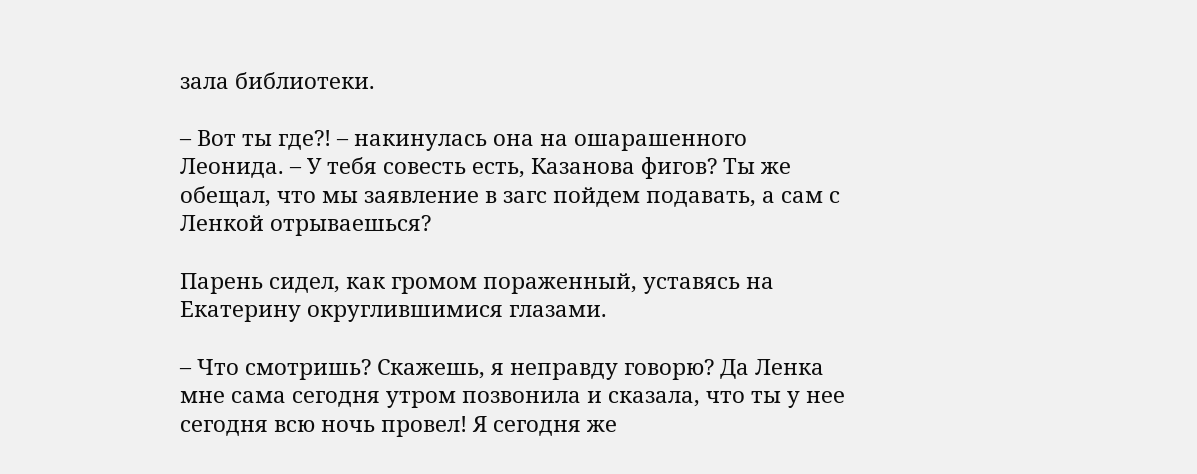зала библиотеки.

– Вот ты где?! – накинулась она на ошарашенного Леонида. – У тебя совесть есть, Казанова фигов? Ты же обещал, что мы заявление в загс пойдем подавать, а сам с Ленкой отрываешься?

Парень сидел, как громом пораженный, уставясь на Екатерину округлившимися глазами.

– Что смотришь? Скажешь, я неправду говорю? Да Ленка мне сама сегодня утром позвонила и сказала, что ты у нее сегодня всю ночь провел! Я сегодня же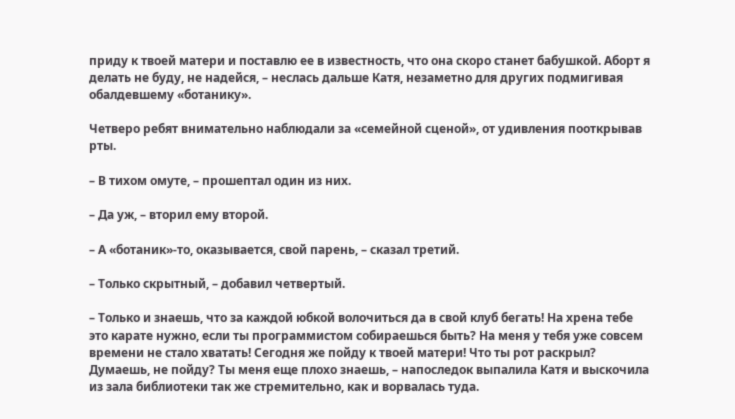приду к твоей матери и поставлю ее в известность, что она скоро станет бабушкой. Аборт я делать не буду, не надейся, – неслась дальше Катя, незаметно для других подмигивая обалдевшему «ботанику».

Четверо ребят внимательно наблюдали за «семейной сценой», от удивления пооткрывав рты.

– В тихом омуте, – прошептал один из них.

– Да уж, – вторил ему второй.

– А «ботаник»-то, оказывается, свой парень, – сказал третий.

– Только скрытный, – добавил четвертый.

– Только и знаешь, что за каждой юбкой волочиться да в свой клуб бегать! На хрена тебе это карате нужно, если ты программистом собираешься быть? На меня у тебя уже совсем времени не стало хватать! Сегодня же пойду к твоей матери! Что ты рот раскрыл? Думаешь, не пойду? Ты меня еще плохо знаешь, – напоследок выпалила Катя и выскочила из зала библиотеки так же стремительно, как и ворвалась туда.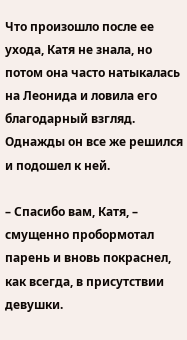Что произошло после ее ухода, Катя не знала, но потом она часто натыкалась на Леонида и ловила его благодарный взгляд. Однажды он все же решился и подошел к ней.

– Спасибо вам, Катя, – смущенно пробормотал парень и вновь покраснел, как всегда, в присутствии девушки.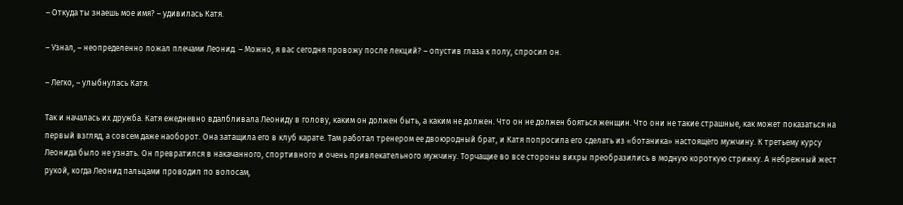– Откуда ты знаешь мое имя? – удивилась Катя.

– Узнал, – неопределенно пожал плечами Леонид. – Можно, я вас сегодня провожу после лекций? – опустив глаза к полу, спросил он.

– Легко, – улыбнулась Катя.

Так и началась их дружба. Катя ежедневно вдалбливала Леониду в голову, каким он должен быть, а каким не должен. Что он не должен бояться женщин. Что они не такие страшные, как может показаться на первый взгляд, а совсем даже наоборот. Она затащила его в клуб карате. Там работал тренером ее двоюродный брат, и Катя попросила его сделать из «ботаника» настоящего мужчину. К третьему курсу Леонида было не узнать. Он превратился в накачанного, спортивного и очень привлекательного мужчину. Торчащие во все стороны вихры преобразились в модную короткую стрижку. А небрежный жест рукой, когда Леонид пальцами проводил по волосам,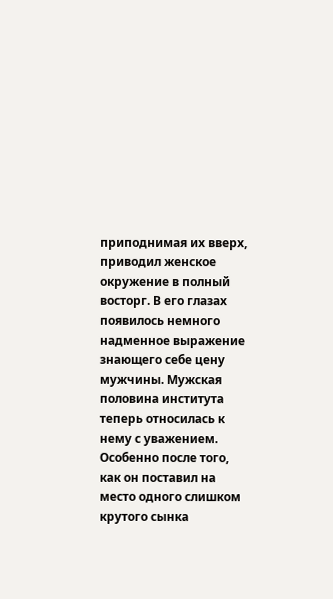приподнимая их вверх, приводил женское окружение в полный восторг. В его глазах появилось немного надменное выражение знающего себе цену мужчины. Мужская половина института теперь относилась к нему с уважением. Особенно после того, как он поставил на место одного слишком крутого сынка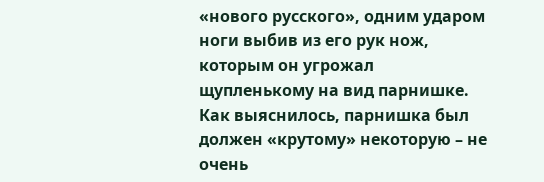«нового русского», одним ударом ноги выбив из его рук нож, которым он угрожал щупленькому на вид парнишке. Как выяснилось, парнишка был должен «крутому» некоторую – не очень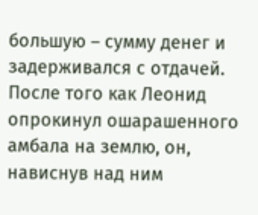большую – сумму денег и задерживался с отдачей. После того как Леонид опрокинул ошарашенного амбала на землю, он, нависнув над ним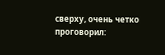сверху, очень четко проговорил: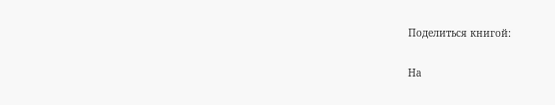Поделиться книгой:

На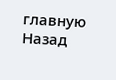главную
Назад